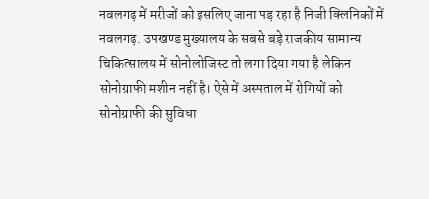नवलगढ़ में मरीजों को इसलिए जाना पड़ रहा है निजी क्लिनिकों में
नवलगढ़. उपखण्ड मुख्यालय के सबसे बड़े राजकीय सामान्य चिकित्सालय में सोनोलोजिस्ट तो लगा दिया गया है लेकिन सोनोग्राफी मशीन नहीं है। ऐसे में अस्पताल में रोगियों को सोनोग्राफी की सुविधा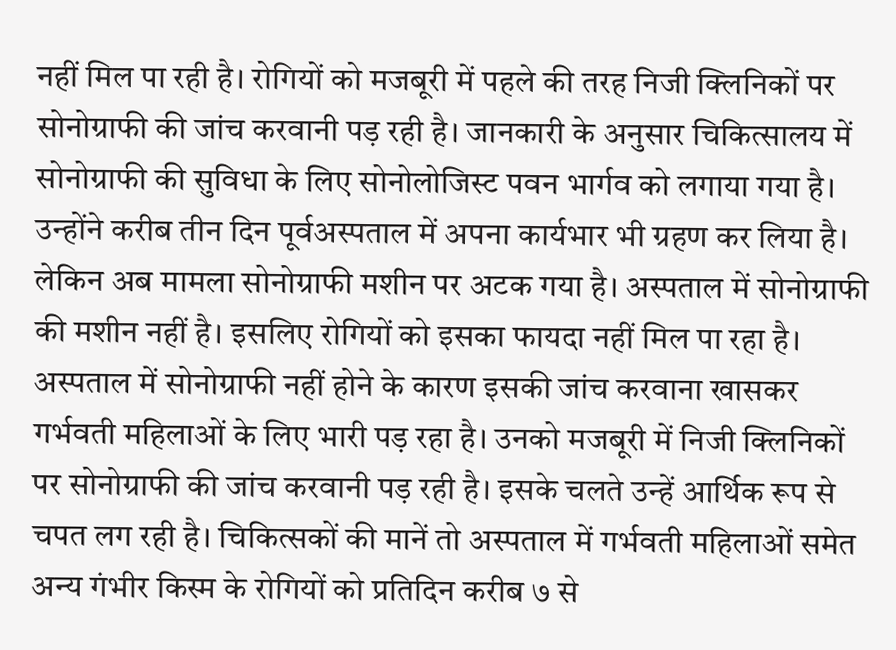नहीं मिल पा रही है। रोगियों को मजबूरी में पहले की तरह निजी क्लिनिकों पर सोनोग्राफी की जांच करवानी पड़ रही है। जानकारी के अनुसार चिकित्सालय में सोनोग्राफी की सुविधा के लिए सोनोलोजिस्ट पवन भार्गव को लगाया गया है।
उन्होंने करीब तीन दिन पूर्वअस्पताल में अपना कार्यभार भी ग्रहण कर लिया है। लेकिन अब मामला सोनोग्राफी मशीन पर अटक गया है। अस्पताल में सोनोग्राफी की मशीन नहीं है। इसलिए रोगियों को इसका फायदा नहीं मिल पा रहा है।
अस्पताल में सोनोग्राफी नहीं होने के कारण इसकी जांच करवाना खासकर गर्भवती महिलाओं के लिए भारी पड़ रहा है। उनको मजबूरी में निजी क्लिनिकों पर सोनोग्राफी की जांच करवानी पड़ रही है। इसके चलते उन्हें आर्थिक रूप से चपत लग रही है। चिकित्सकों की मानें तो अस्पताल में गर्भवती महिलाओं समेत अन्य गंभीर किस्म के रोगियों को प्रतिदिन करीब ७ से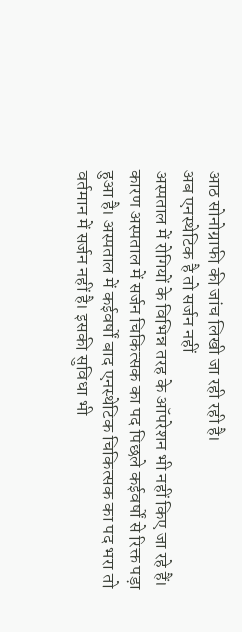आठ सोनोग्राफी की जांच लिखी जा रही रही है।
अब एनस्थेटिक है तो सर्जन नहीं
अस्पताल में रोगियों के विभिन्न तरह के ऑपरेशन भी नहीं किए जा रहे हैं। कारण अस्पताल में सर्जन चिकित्सक का पद पिछले कईवर्षों से रिक्त पड़ा हुआ है। अस्पताल में कईवर्षों बाद एनस्थेटिक चिकित्सक का पद भरा तो वर्तमान में सर्जन नहीं है। इसकी सुविधा भी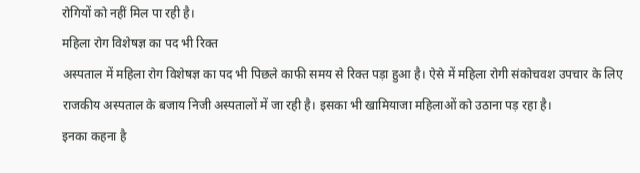रोगियों को नहीं मिल पा रही है।
महिला रोग विशेषज्ञ का पद भी रिक्त
अस्पताल में महिला रोग विशेषज्ञ का पद भी पिछले काफी समय से रिक्त पड़ा हुआ है। ऐसे में महिला रोगी संकोचवश उपचार के लिए राजकीय अस्पताल के बजाय निजी अस्पतालों में जा रही है। इसका भी खामियाजा महिलाओं को उठाना पड़ रहा है।
इनका कहना है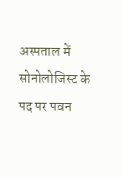अस्पताल में सोनोलोजिस्ट के पद पर पवन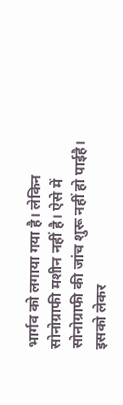भार्गव को लगाया गया है। लेकिन सोनोग्राफी मशीन नहीं है। ऐसे में सोनोग्राफी की जांच शुरू नहीं हो पाईहै। इसको लेकर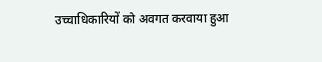उच्चाधिकारियों को अवगत करवाया हुआ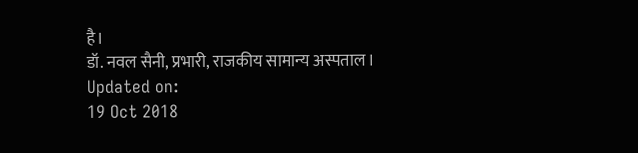है।
डॉ. नवल सैनी, प्रभारी, राजकीय सामान्य अस्पताल।
Updated on:
19 Oct 2018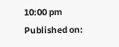10:00 pm
Published on: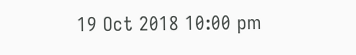19 Oct 2018 10:00 pm